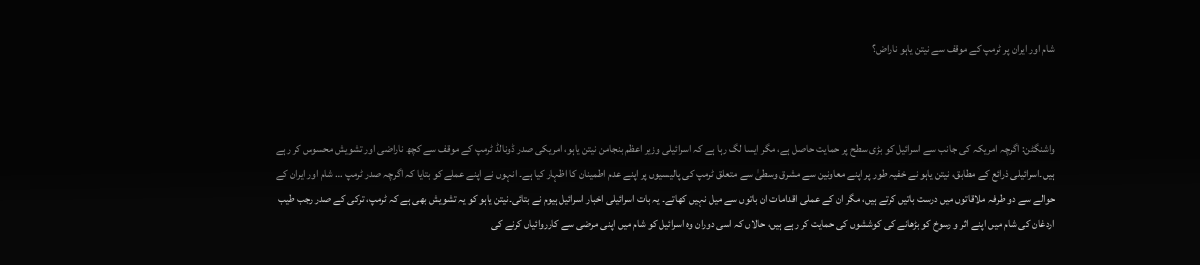شام اور ایران پر ٹرمپ کے موقف سے نیتن یاہو ناراض؟



واشنگٹن: اگرچہ امریکہ کی جانب سے اسرائیل کو بڑی سطح پر حمایت حاصل ہے، مگر ایسا لگ رہا ہے کہ اسرائیلی وزیر اعظم بنجامن نیتن یاہو، امریکی صدر ڈونالڈ ٹرمپ کے موقف سے کچھ ناراضی اور تشویش محسوس کر رہے ہیں۔اسرائیلی ذرائع کے مطابق، نیتن یاہو نے خفیہ طور پر اپنے معاونین سے مشرق وسطیٰ سے متعلق ٹرمپ کی پالیسیوں پر اپنے عدم اطمینان کا اظہار کیا ہے۔ انہوں نے اپنے عملے کو بتایا کہ اگرچہ صدر ٹرمپ … شام اور ایران کے حوالے سے دو طرفہ ملاقاتوں میں درست باتیں کرتے ہیں، مگر ان کے عملی اقدامات ان باتوں سے میل نہیں کھاتے۔ یہ بات اسرائیلی اخبار اسرائیل ہیوم نے بتائی۔نیتن یاہو کو یہ تشویش بھی ہے کہ ٹرمپ، ترکی کے صدر رجب طیب اردغان کی شام میں اپنے اثر و رسوخ کو بڑھانے کی کوششوں کی حمایت کر رہے ہیں، حالاں کہ اسی دوران وہ اسرائیل کو شام میں اپنی مرضی سے کارروائیاں کرنے کی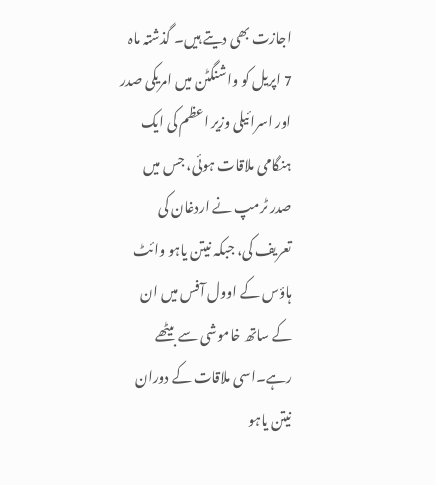اجازت بھی دیتے ہیں۔ گذشتہ ماہ 7 اپریل کو واشنگٹن میں امریکی صدر اور اسرائیلی وزیر اعظم کی ایک ہنگامی ملاقات ہوئی، جس میں صدر ٹرمپ نے اردغان کی تعریف کی، جبکہ نیتن یاہو وائٹ ہاؤس کے اوول آفس میں ان کے ساتھ خاموشی سے بیٹھے رہے۔اسی ملاقات کے دوران نیتن یاہو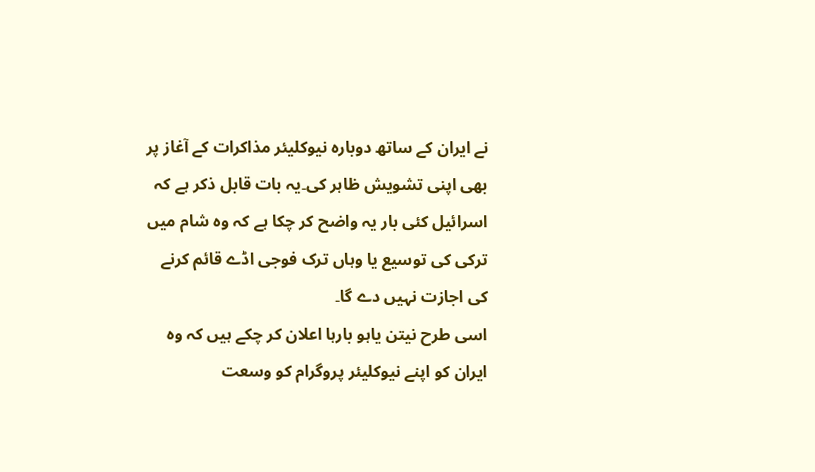نے ایران کے ساتھ دوبارہ نیوکلیئر مذاکرات کے آغاز پر بھی اپنی تشویش ظاہر کی۔یہ بات قابل ذکر ہے کہ اسرائیل کئی بار یہ واضح کر چکا ہے کہ وہ شام میں ترکی کی توسیع یا وہاں ترک فوجی اڈے قائم کرنے کی اجازت نہیں دے گا۔
اسی طرح نیتن یاہو بارہا اعلان کر چکے ہیں کہ وہ ایران کو اپنے نیوکلیئر پروگرام کو وسعت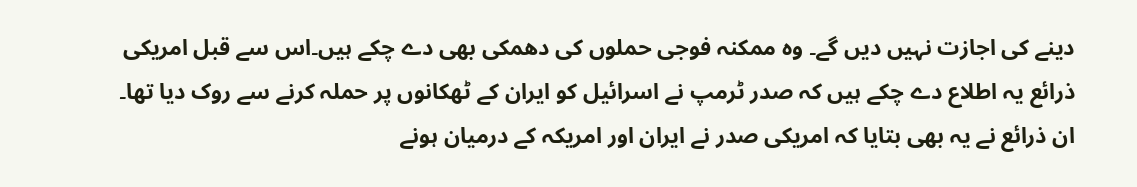دینے کی اجازت نہیں دیں گے۔ وہ ممکنہ فوجی حملوں کی دھمکی بھی دے چکے ہیں۔اس سے قبل امریکی ذرائع یہ اطلاع دے چکے ہیں کہ صدر ٹرمپ نے اسرائیل کو ایران کے ٹھکانوں پر حملہ کرنے سے روک دیا تھا۔ ان ذرائع نے یہ بھی بتایا کہ امریکی صدر نے ایران اور امریکہ کے درمیان ہونے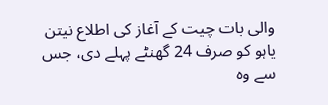والی بات چیت کے آغاز کی اطلاع نیتن یاہو کو صرف 24 گھنٹے پہلے دی، جس سے وہ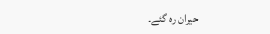حیران رہ گئے۔